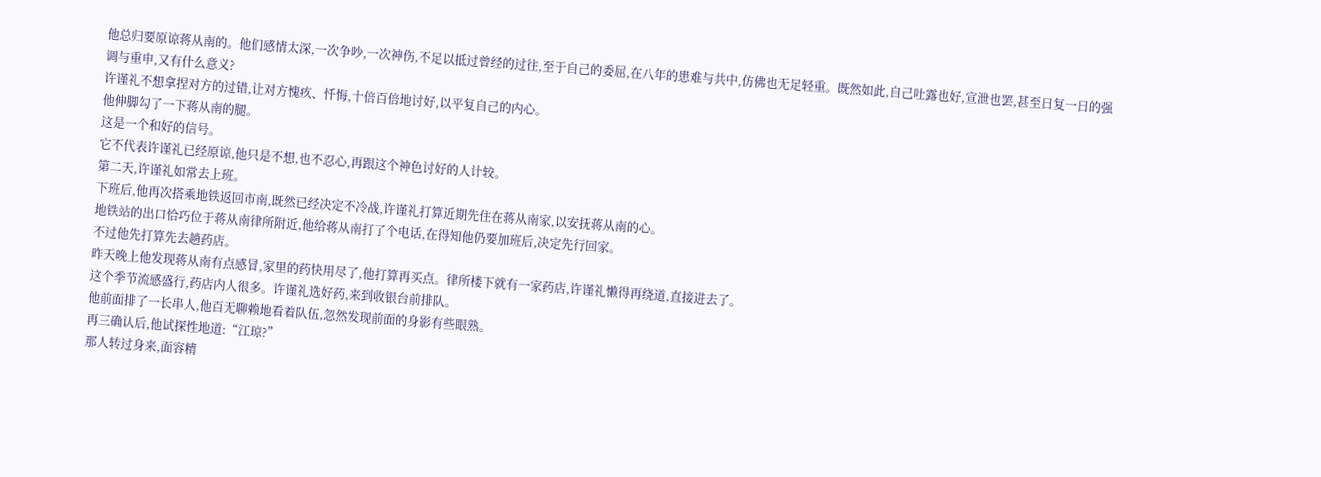他总归要原谅蒋从南的。他们感情太深,一次争吵,一次神伤,不足以抵过曾经的过往,至于自己的委屈,在八年的患难与共中,仿佛也无足轻重。既然如此,自己吐露也好,宣泄也罢,甚至日复一日的强调与重申,又有什么意义?
许谨礼不想拿捏对方的过错,让对方愧疚、忏悔,十倍百倍地讨好,以平复自己的内心。
他伸脚勾了一下蒋从南的腿。
这是一个和好的信号。
它不代表许谨礼已经原谅,他只是不想,也不忍心,再跟这个神色讨好的人计较。
第二天,许谨礼如常去上班。
下班后,他再次搭乘地铁返回市南,既然已经决定不冷战,许谨礼打算近期先住在蒋从南家,以安抚蒋从南的心。
地铁站的出口恰巧位于蒋从南律所附近,他给蒋从南打了个电话,在得知他仍要加班后,决定先行回家。
不过他先打算先去趟药店。
昨天晚上他发现蒋从南有点感冒,家里的药快用尽了,他打算再买点。律所楼下就有一家药店,许谨礼懒得再绕道,直接进去了。
这个季节流感盛行,药店内人很多。许谨礼选好药,来到收银台前排队。
他前面排了一长串人,他百无聊赖地看着队伍,忽然发现前面的身影有些眼熟。
再三确认后,他试探性地道:“江琼?”
那人转过身来,面容精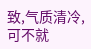致,气质清冷,可不就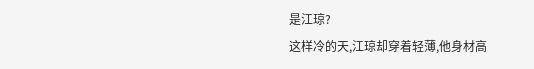是江琼?
这样冷的天,江琼却穿着轻薄,他身材高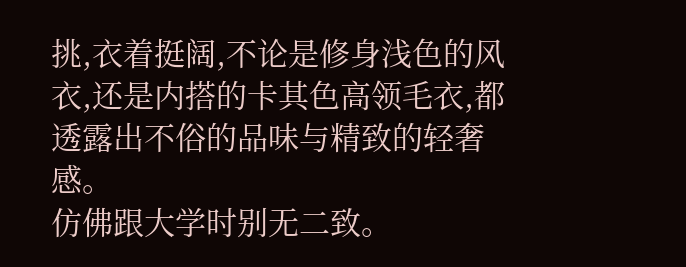挑,衣着挺阔,不论是修身浅色的风衣,还是内搭的卡其色高领毛衣,都透露出不俗的品味与精致的轻奢感。
仿佛跟大学时别无二致。